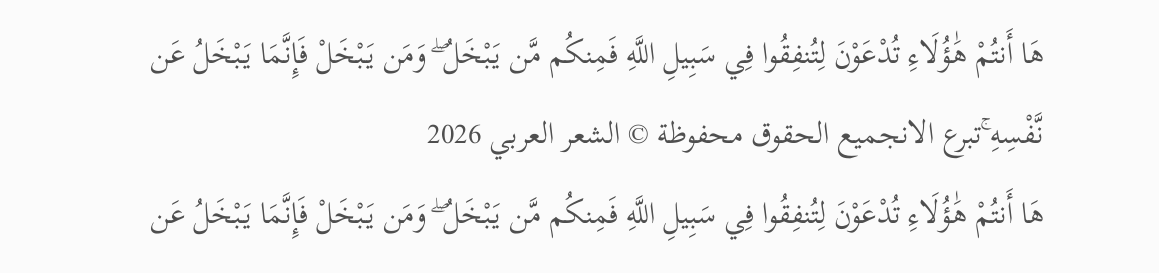هَا أَنتُمْ هَٰؤُلَاءِ تُدْعَوْنَ لِتُنفِقُوا فِي سَبِيلِ اللَّهِ فَمِنكُم مَّن يَبْخَلُ ۖ وَمَن يَبْخَلْ فَإِنَّمَا يَبْخَلُ عَن نَّفْسِهِ ۚتبرع الانجميع الحقوق محفوظة © الشعر العربي 2026
هَا أَنتُمْ هَٰؤُلَاءِ تُدْعَوْنَ لِتُنفِقُوا فِي سَبِيلِ اللَّهِ فَمِنكُم مَّن يَبْخَلُ ۖ وَمَن يَبْخَلْ فَإِنَّمَا يَبْخَلُ عَن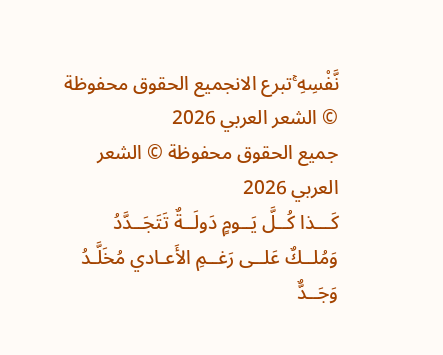نَّفْسِهِ ۚتبرع الانجميع الحقوق محفوظة © الشعر العربي 2026
جميع الحقوق محفوظة © الشعر العربي 2026
كَـــذا كُــلَّ يَــومٍ دَولَــةٌ تَتَجَــدَّدُ
وَمُلــكٌ عَلــى رَغــمِ الأَعـادي مُخَلَّـدُ
وَجَــدٌّ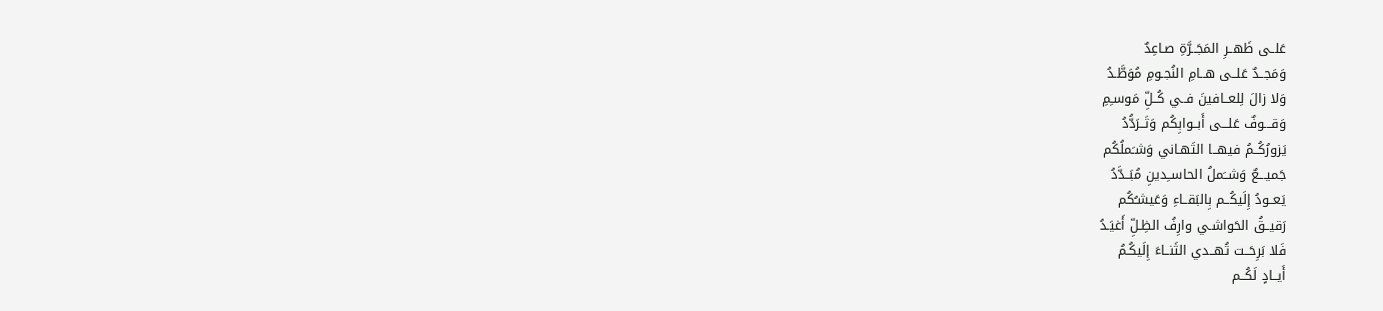عَلــى ظَهــرِ المَجَــرَّةِ صـاعِدٌ
وَمَجــدٌ عَلــى هــامِ النُجـومِ مُوَطَّـدُ
وَلا زالَ لِلعــافينَ فــي كُــلِّ مَوسـِمِ
وَقـــوفٌ عَلـــى أَبــوابِكُم وَتَــرَدُّدُ
يَزورُكُــمُ فيهــا التَهـاني وَشـَملُكُم
جَميـــعٌ وَشــَملُ الحاســِدينِ مُبَــدَّدُ
يَعــودُ إِلَيكُــم بِالبَقــاءِ وَعَيشـُكُم
رَقيــقُ الحَواشـي وارِفُ الظِـلِّ أَغيَـدُ
فَلا بَرِحَــت تُهــدي الثَنــاءَ إِلَيكُـمُ
أَيــادٍ لَكُــم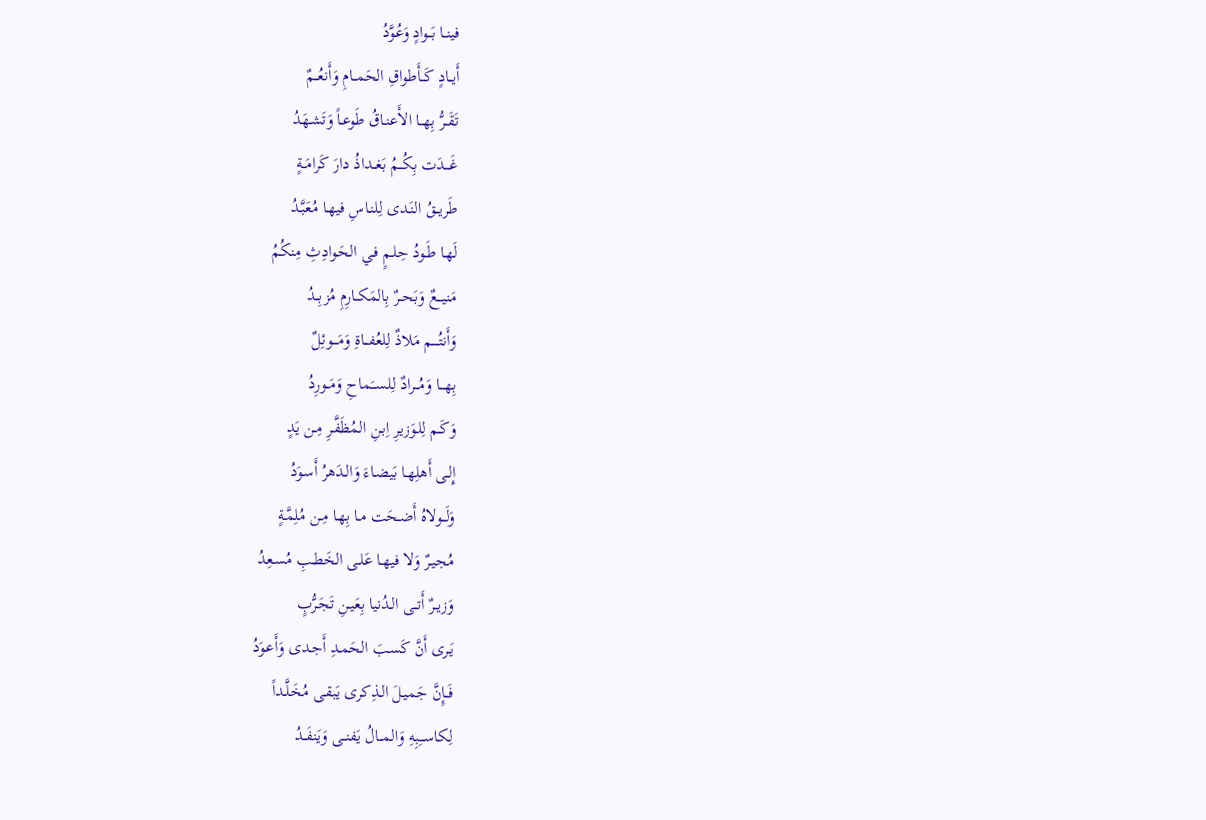فينــا بَــوادٍ وَعُـوَّدُ
أَيــادٍ كَــأَطواقِ الحَمــامِ وَأَنعُــمٌ
تَقَــرُّ بِهــا الأَعنـاقُ طَوعـاً وَتَشـهَدُ
غَـــدَت بِكُــمُ بَغــداذُ دارَ كَرامَــةٍ
طَريــقُ النَـدى لِلنـاسِ فيهـا مُعَبَّـدُ
لَهـا طَـودُ حِلـمٍ فـي الحَـوادِثِ مِنكُمُ
مَنيـــعٌ وَبَحــرٌ بِالمَكــارِمِ مُزبِــدُ
وَأَنتُــــم مَلاذٌ لِلعُفـــاةِ وَمَـــوئِلٌ
بِهـــا وَمُـــرادٌ لِلســَماحِ وَمَــورِدُ
وَكَـم لِلـوَزيرِ اِبـنِ المُظَفَّـرِ مِـن يَدٍ
إِلـى أَهلِهـا بَيضـاءَ وَالـدَهرُ أَسـوَدُ
وَلَــولاهُ أَضـحَت مـا بِهـا مِـن مُلِمَّـةٍ
مُجيـرٌ وَلا فيهـا عَلـى الخَطـبِ مُسـعِدُ
وَزيــرٌ أَتــى الـدُنيا بِعَيـنِ تَجَـرُّبٍ
يَـرى أَنَّ كَسـبَ الحَمـدِ أَجـدى وَأَعـوَدُ
فَــإِنَّ جَميـلَ الـذِكرى يَبقـى مُخَلَّـداً
لِكاســِبِهِ وَالمــالُ يَفنــى وَيَنفَــدُ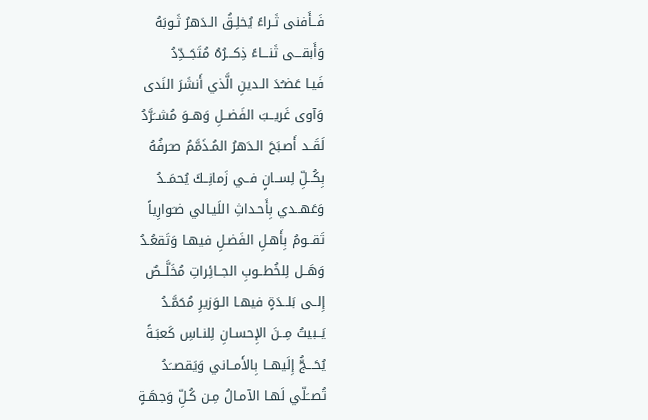فَــأَفنى ثَـراءً يُخلِـقُ الـدَهرُ ثَـوبَهُ
وَأَبقـــى ثَنـــاءً ذِكـــرُهُ مُتَجَــدِّدُ
فَيـا عَضـُدَ الـدينِ الَّذي أَنشَرَ النَدى
وَآوى غَريــبَ الفَضــلِ وَهــوَ مُشــَرَّدُ
لَقَــد أَصـبَحَ الـدَهرُ المُـذَمَّمُ صـَرفُهُ
بِكُــلِّ لِســانٍ فــي زَمانِــكَ يُحمَــدُ
وَعَهــدي بِأَحـداثِ اللَيـالي ضـَوارِياً
تَقــومُ بِأَهـلِ الفَضـلِ فيهـا وَتَقعُـدُ
وَهَــل لِلخُطــوبِ الجــائِراتِ مُخَلَّــصٌ
إِلــى بَلــدَةٍ فيهـا الـوَزيرِ مُحَمَّـدُ
يَــبيتُ مِــنَ الإِحسـانِ لِلنـاسِ كَعبَـةً
يُحَـــجُّ إِلَيهــا بِالأَمــاني وَيَقصــَدُ
تُصــَلّي لَهـا الآمـالُ مِـن كُـلِّ وَجهَـةٍ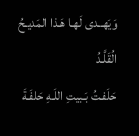وَيَهــدى لَهـا هَـذا المَديـحُ الُقَلَّـدُ
حَلَفـتُ بَـبيتِ اللَـهِ حَلفَـةَ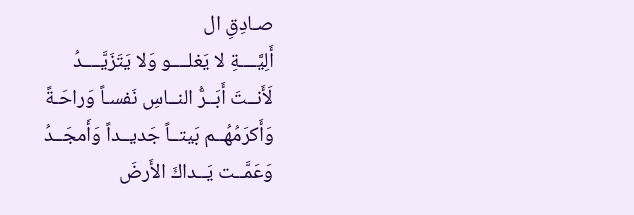صـادِقِ ال
أَلِيَّــــةِ لا يَغلــــو وَلا يَتَزَيَّــــدُ
لَأَنــتَ أَبَــرُّ النــاسِ نَفسـاً وَراحَـةً
وَأَكرَمُهُــم بَيتــاً جَديــداً وَأَمجَــدُ
وَعَمَّــت يَــداكَ الأَرضَ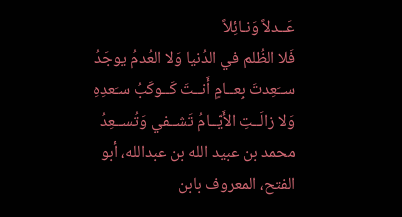عَــدلاً وَنـائِلاً
فَلا الظُلم في الدُنيا وَلا العُدمُ يوجَدُ
ســَعِدتَ بِعــامٍ أَنــتَ كَــوكَبُ سـَعدِهِ
وَلا زالَــتِ الأَيّــامُ تَشــفي وَتُســعِدُ
محمد بن عبيد الله بن عبدالله، أبو الفتح، المعروف بابن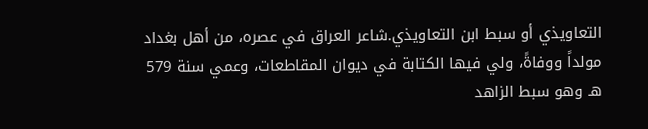التعاويذي أو سبط ابن التعاويذي.شاعر العراق في عصره، من أهل بغداد مولداً ووفاةً، ولي فيها الكتابة في ديوان المقاطعات، وعمي سنة 579 هـ وهو سبط الزاهد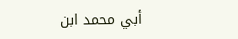أبي محمد ابن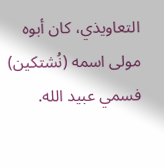التعاويذي، كان أبوه مولى اسمه (نُشتكين) فسمي عبيد الله.